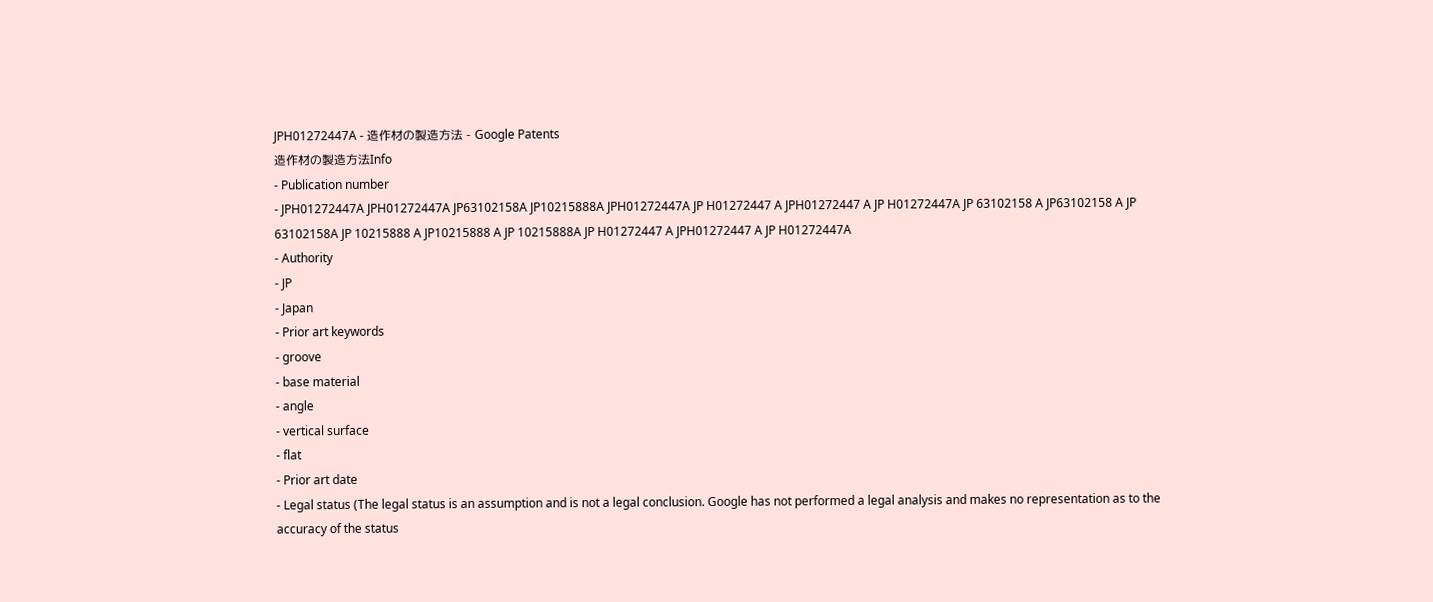JPH01272447A - 造作材の製造方法 - Google Patents
造作材の製造方法Info
- Publication number
- JPH01272447A JPH01272447A JP63102158A JP10215888A JPH01272447A JP H01272447 A JPH01272447 A JP H01272447A JP 63102158 A JP63102158 A JP 63102158A JP 10215888 A JP10215888 A JP 10215888A JP H01272447 A JPH01272447 A JP H01272447A
- Authority
- JP
- Japan
- Prior art keywords
- groove
- base material
- angle
- vertical surface
- flat
- Prior art date
- Legal status (The legal status is an assumption and is not a legal conclusion. Google has not performed a legal analysis and makes no representation as to the accuracy of the status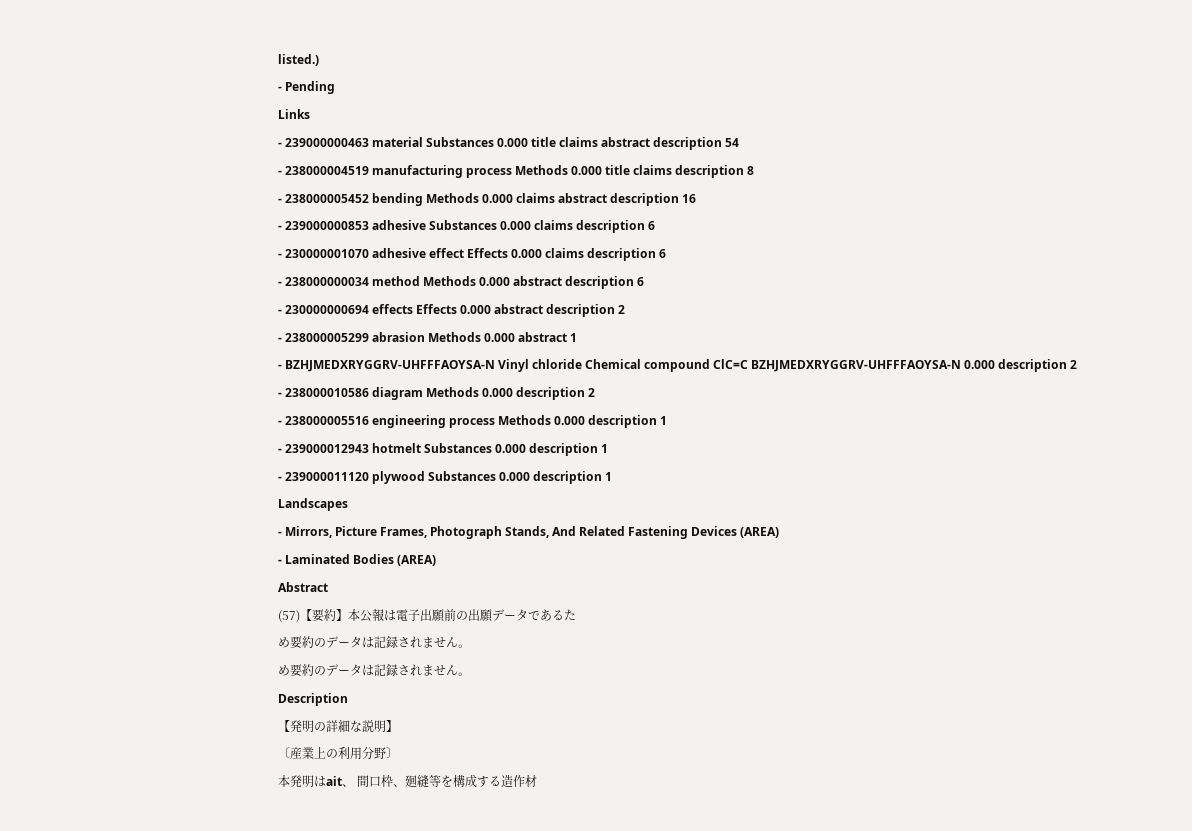listed.)
- Pending
Links
- 239000000463 material Substances 0.000 title claims abstract description 54
- 238000004519 manufacturing process Methods 0.000 title claims description 8
- 238000005452 bending Methods 0.000 claims abstract description 16
- 239000000853 adhesive Substances 0.000 claims description 6
- 230000001070 adhesive effect Effects 0.000 claims description 6
- 238000000034 method Methods 0.000 abstract description 6
- 230000000694 effects Effects 0.000 abstract description 2
- 238000005299 abrasion Methods 0.000 abstract 1
- BZHJMEDXRYGGRV-UHFFFAOYSA-N Vinyl chloride Chemical compound ClC=C BZHJMEDXRYGGRV-UHFFFAOYSA-N 0.000 description 2
- 238000010586 diagram Methods 0.000 description 2
- 238000005516 engineering process Methods 0.000 description 1
- 239000012943 hotmelt Substances 0.000 description 1
- 239000011120 plywood Substances 0.000 description 1
Landscapes
- Mirrors, Picture Frames, Photograph Stands, And Related Fastening Devices (AREA)
- Laminated Bodies (AREA)
Abstract
(57)【要約】本公報は電子出願前の出願データであるた
め要約のデータは記録されません。
め要約のデータは記録されません。
Description
【発明の詳細な説明】
〔産業上の利用分野〕
本発明はait、 間口枠、廻縫等を構成する造作材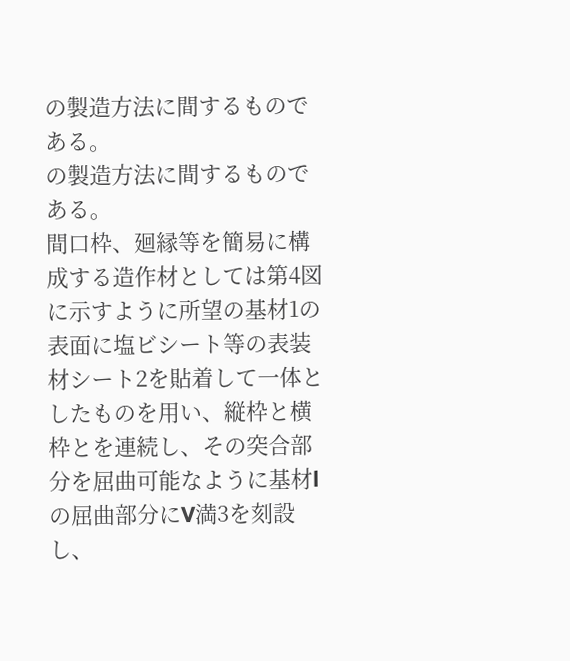の製造方法に間するものである。
の製造方法に間するものである。
間口枠、廻縁等を簡易に構成する造作材としては第4図
に示すように所望の基材1の表面に塩ビシート等の表装
材シート2を貼着して一体としたものを用い、縦枠と横
枠とを連続し、その突合部分を屈曲可能なように基材l
の屈曲部分にV満3を刻設し、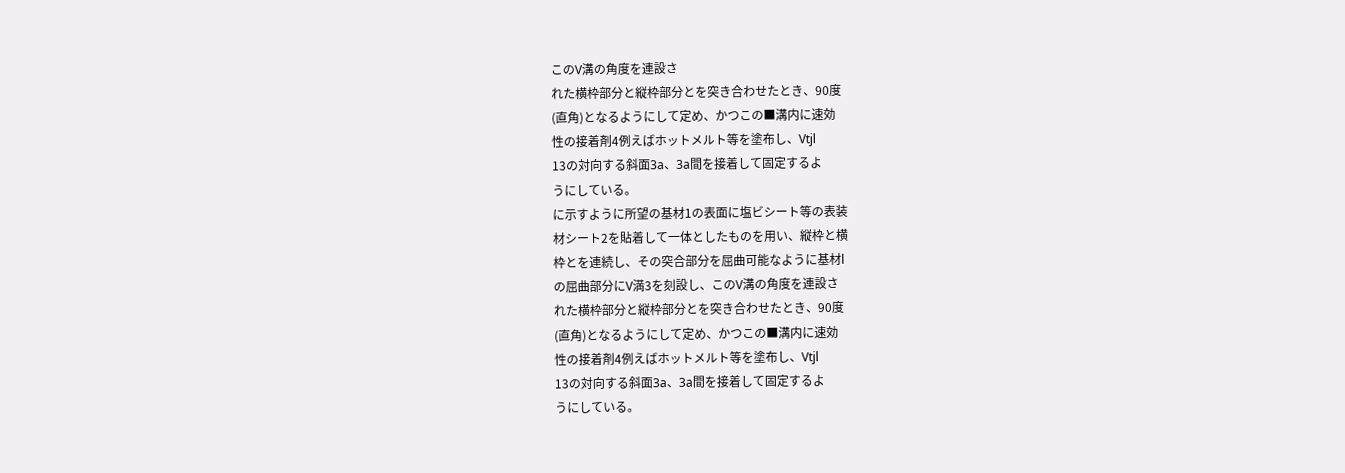このV溝の角度を連設さ
れた横枠部分と縦枠部分とを突き合わせたとき、90度
(直角)となるようにして定め、かつこの■溝内に速効
性の接着剤4例えばホットメルト等を塗布し、Vtjl
13の対向する斜面3a、3a間を接着して固定するよ
うにしている。
に示すように所望の基材1の表面に塩ビシート等の表装
材シート2を貼着して一体としたものを用い、縦枠と横
枠とを連続し、その突合部分を屈曲可能なように基材l
の屈曲部分にV満3を刻設し、このV溝の角度を連設さ
れた横枠部分と縦枠部分とを突き合わせたとき、90度
(直角)となるようにして定め、かつこの■溝内に速効
性の接着剤4例えばホットメルト等を塗布し、Vtjl
13の対向する斜面3a、3a間を接着して固定するよ
うにしている。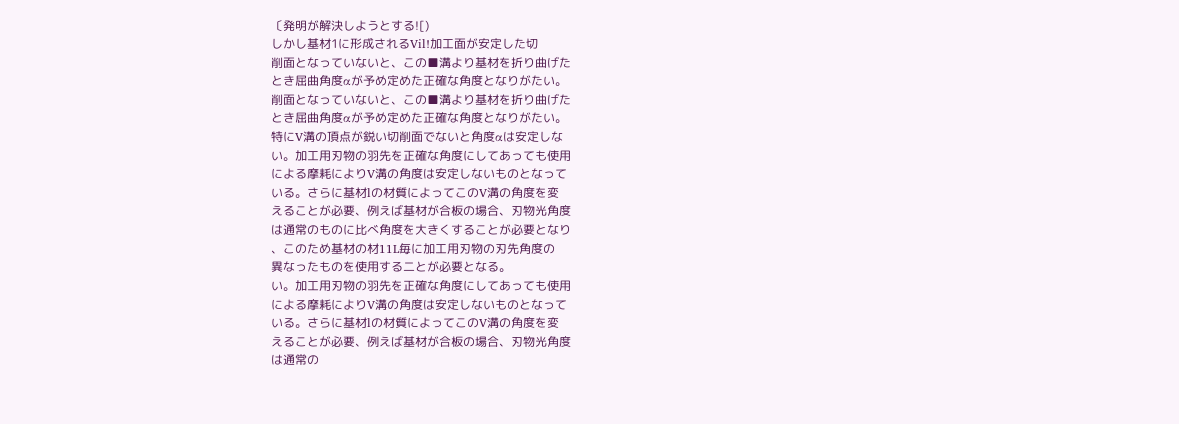〔発明が解決しようとする![)
しかし基材1に形成されるVil!加工面が安定した切
削面となっていないと、この■溝より基材を折り曲げた
とき屈曲角度αが予め定めた正確な角度となりがたい。
削面となっていないと、この■溝より基材を折り曲げた
とき屈曲角度αが予め定めた正確な角度となりがたい。
特にV溝の頂点が鋭い切削面でないと角度αは安定しな
い。加工用刃物の羽先を正確な角度にしてあっても使用
による摩耗によりV溝の角度は安定しないものとなって
いる。さらに基材lの材質によってこのV溝の角度を変
えることが必要、例えば基材が合板の場合、刃物光角度
は通常のものに比べ角度を大きくすることが必要となり
、このため基材の材11L毎に加工用刃物の刃先角度の
異なったものを使用する二とが必要となる。
い。加工用刃物の羽先を正確な角度にしてあっても使用
による摩耗によりV溝の角度は安定しないものとなって
いる。さらに基材lの材質によってこのV溝の角度を変
えることが必要、例えば基材が合板の場合、刃物光角度
は通常の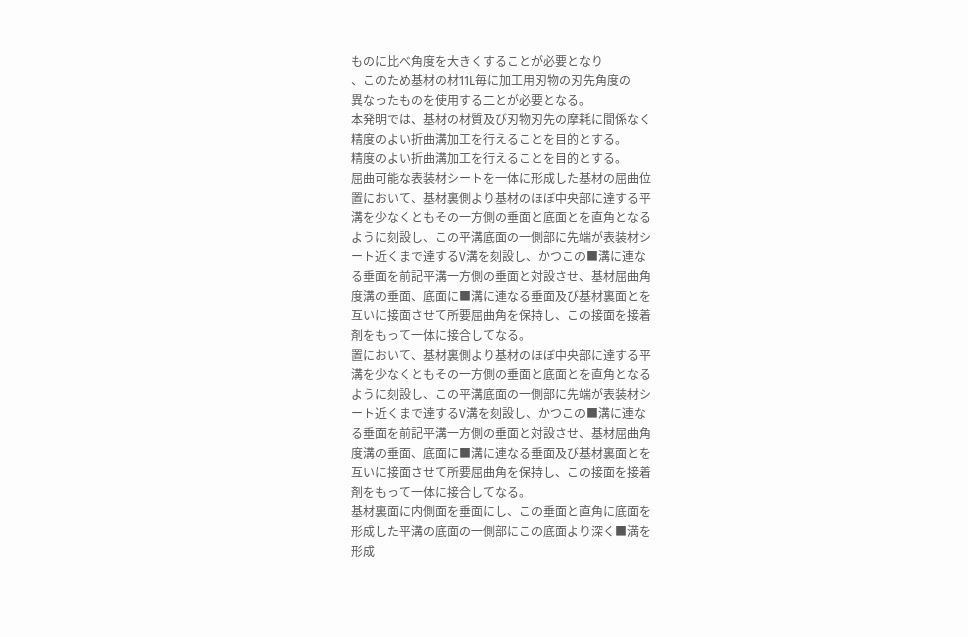ものに比べ角度を大きくすることが必要となり
、このため基材の材11L毎に加工用刃物の刃先角度の
異なったものを使用する二とが必要となる。
本発明では、基材の材質及び刃物刃先の摩耗に間係なく
精度のよい折曲溝加工を行えることを目的とする。
精度のよい折曲溝加工を行えることを目的とする。
屈曲可能な表装材シートを一体に形成した基材の屈曲位
置において、基材裏側より基材のほぼ中央部に達する平
溝を少なくともその一方側の垂面と底面とを直角となる
ように刻設し、この平溝底面の一側部に先端が表装材シ
ート近くまで達するV溝を刻設し、かつこの■溝に連な
る垂面を前記平溝一方側の垂面と対設させ、基材屈曲角
度溝の垂面、底面に■溝に連なる垂面及び基材裏面とを
互いに接面させて所要屈曲角を保持し、この接面を接着
剤をもって一体に接合してなる。
置において、基材裏側より基材のほぼ中央部に達する平
溝を少なくともその一方側の垂面と底面とを直角となる
ように刻設し、この平溝底面の一側部に先端が表装材シ
ート近くまで達するV溝を刻設し、かつこの■溝に連な
る垂面を前記平溝一方側の垂面と対設させ、基材屈曲角
度溝の垂面、底面に■溝に連なる垂面及び基材裏面とを
互いに接面させて所要屈曲角を保持し、この接面を接着
剤をもって一体に接合してなる。
基材裏面に内側面を垂面にし、この垂面と直角に底面を
形成した平溝の底面の一側部にこの底面より深く■満を
形成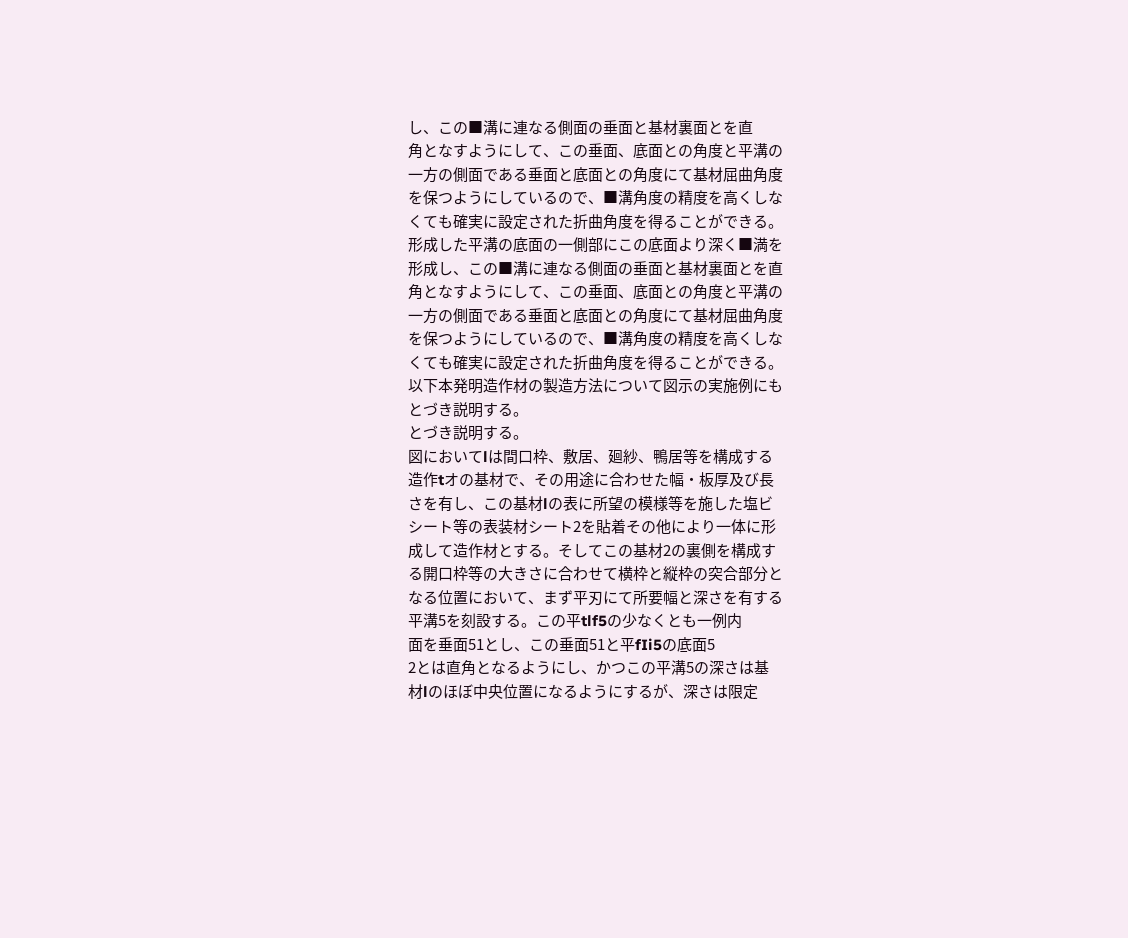し、この■溝に連なる側面の垂面と基材裏面とを直
角となすようにして、この垂面、底面との角度と平溝の
一方の側面である垂面と底面との角度にて基材屈曲角度
を保つようにしているので、■溝角度の精度を高くしな
くても確実に設定された折曲角度を得ることができる。
形成した平溝の底面の一側部にこの底面より深く■満を
形成し、この■溝に連なる側面の垂面と基材裏面とを直
角となすようにして、この垂面、底面との角度と平溝の
一方の側面である垂面と底面との角度にて基材屈曲角度
を保つようにしているので、■溝角度の精度を高くしな
くても確実に設定された折曲角度を得ることができる。
以下本発明造作材の製造方法について図示の実施例にも
とづき説明する。
とづき説明する。
図においてlは間口枠、敷居、廻紗、鴨居等を構成する
造作tオの基材で、その用途に合わせた幅・板厚及び長
さを有し、この基材lの表に所望の模様等を施した塩ビ
シート等の表装材シート2を貼着その他により一体に形
成して造作材とする。そしてこの基材2の裏側を構成す
る開口枠等の大きさに合わせて横枠と縦枠の突合部分と
なる位置において、まず平刃にて所要幅と深さを有する
平溝5を刻設する。この平tlf5の少なくとも一例内
面を垂面51とし、この垂面51と平fIi5の底面5
2とは直角となるようにし、かつこの平溝5の深さは基
材lのほぼ中央位置になるようにするが、深さは限定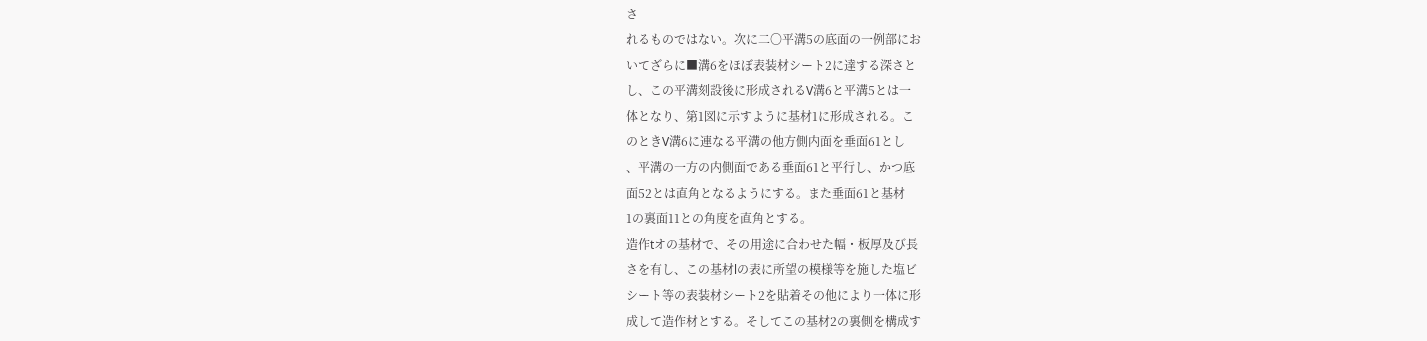さ
れるものではない。次に二〇平溝5の底面の一例部にお
いてざらに■溝6をほぼ表装材シート2に達する深さと
し、この平溝刻設後に形成されるV溝6と平溝5とは一
体となり、第1図に示すように基材1に形成される。こ
のときV溝6に連なる平溝の他方側内面を垂面61とし
、平溝の一方の内側面である垂面61と平行し、かつ底
面52とは直角となるようにする。また垂面61と基材
1の裏面11との角度を直角とする。
造作tオの基材で、その用途に合わせた幅・板厚及び長
さを有し、この基材lの表に所望の模様等を施した塩ビ
シート等の表装材シート2を貼着その他により一体に形
成して造作材とする。そしてこの基材2の裏側を構成す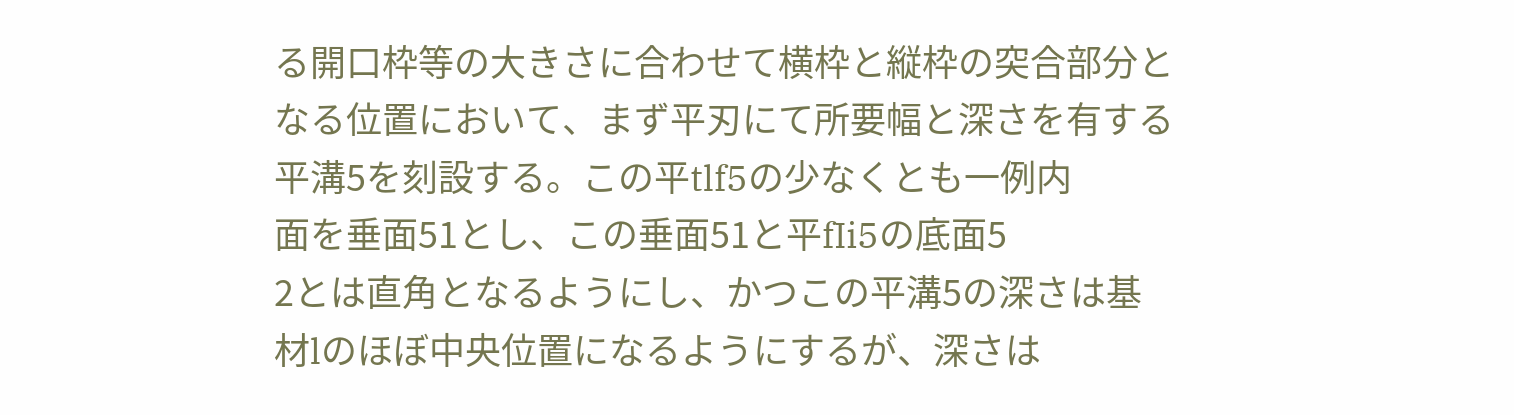る開口枠等の大きさに合わせて横枠と縦枠の突合部分と
なる位置において、まず平刃にて所要幅と深さを有する
平溝5を刻設する。この平tlf5の少なくとも一例内
面を垂面51とし、この垂面51と平fIi5の底面5
2とは直角となるようにし、かつこの平溝5の深さは基
材lのほぼ中央位置になるようにするが、深さは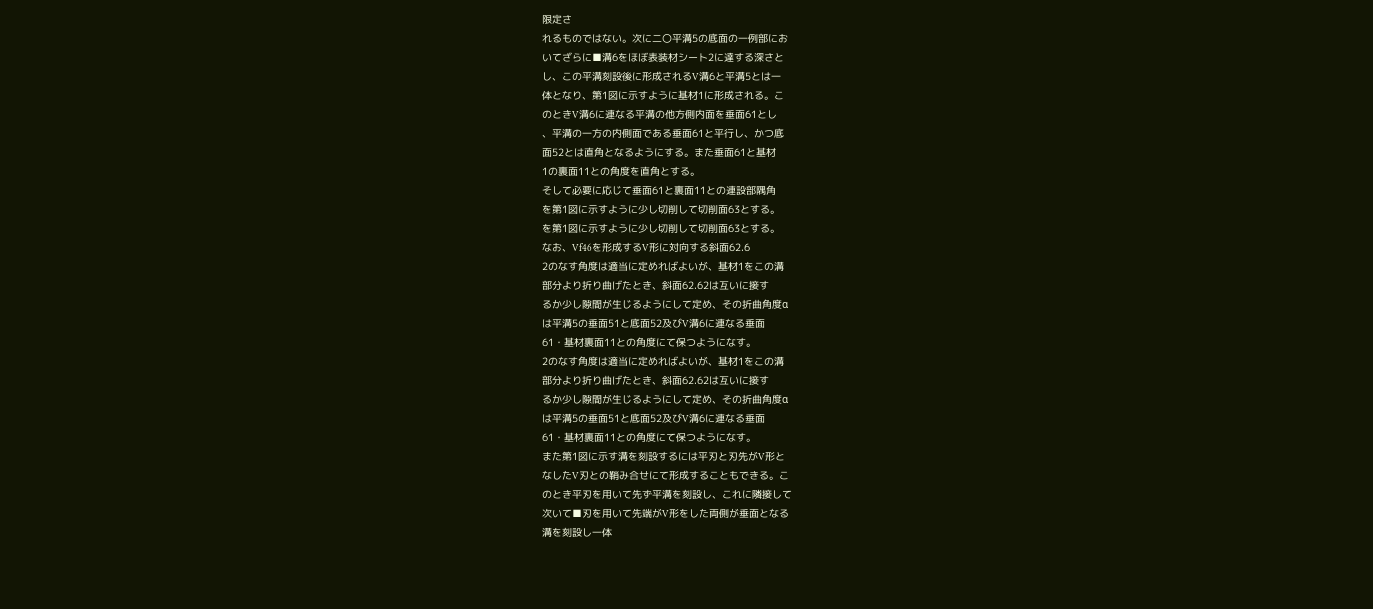限定さ
れるものではない。次に二〇平溝5の底面の一例部にお
いてざらに■溝6をほぼ表装材シート2に達する深さと
し、この平溝刻設後に形成されるV溝6と平溝5とは一
体となり、第1図に示すように基材1に形成される。こ
のときV溝6に連なる平溝の他方側内面を垂面61とし
、平溝の一方の内側面である垂面61と平行し、かつ底
面52とは直角となるようにする。また垂面61と基材
1の裏面11との角度を直角とする。
そして必要に応じて垂面61と裏面11との連設部隅角
を第1図に示すように少し切削して切削面63とする。
を第1図に示すように少し切削して切削面63とする。
なお、Vf46を形成するV形に対向する斜面62.6
2のなす角度は適当に定めればよいが、基材1をこの溝
部分より折り曲げたとき、斜面62.62は互いに接す
るか少し隙間が生じるようにして定め、その折曲角度α
は平溝5の垂面51と底面52及びV溝6に連なる垂面
61・基材裏面11との角度にて保つようになす。
2のなす角度は適当に定めればよいが、基材1をこの溝
部分より折り曲げたとき、斜面62.62は互いに接す
るか少し隙間が生じるようにして定め、その折曲角度α
は平溝5の垂面51と底面52及びV溝6に連なる垂面
61・基材裏面11との角度にて保つようになす。
また第1図に示す溝を刻設するには平刃と刃先がV形と
なしたV刃との鞘み合せにて形成することもできる。こ
のとき平刃を用いて先ず平溝を刻設し、これに隣接して
次いて■刃を用いて先端がV形をした両側が垂面となる
溝を刻設し一体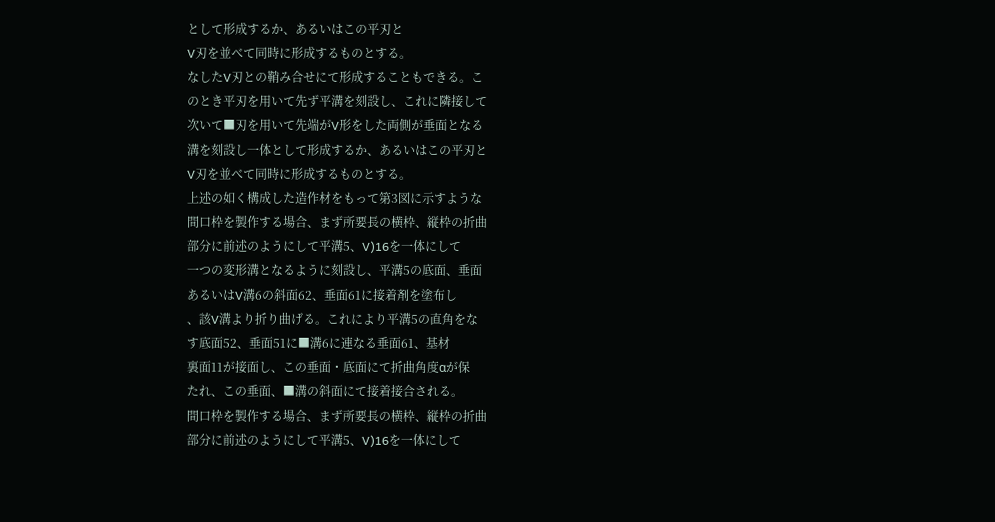として形成するか、あるいはこの平刃と
V刃を並べて同時に形成するものとする。
なしたV刃との鞘み合せにて形成することもできる。こ
のとき平刃を用いて先ず平溝を刻設し、これに隣接して
次いて■刃を用いて先端がV形をした両側が垂面となる
溝を刻設し一体として形成するか、あるいはこの平刃と
V刃を並べて同時に形成するものとする。
上述の如く構成した造作材をもって第3図に示すような
間口枠を製作する場合、まず所要長の横枠、縦枠の折曲
部分に前述のようにして平溝5、V)16を一体にして
一つの変形溝となるように刻設し、平溝5の底面、垂面
あるいはV溝6の斜面62、垂面61に接着剤を塗布し
、該V溝より折り曲げる。これにより平溝5の直角をな
す底面52、垂面51に■溝6に連なる垂面61、基材
裏面11が接面し、この垂面・底面にて折曲角度αが保
たれ、この垂面、■溝の斜面にて接着接合される。
間口枠を製作する場合、まず所要長の横枠、縦枠の折曲
部分に前述のようにして平溝5、V)16を一体にして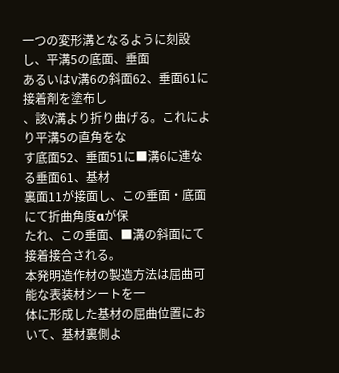一つの変形溝となるように刻設し、平溝5の底面、垂面
あるいはV溝6の斜面62、垂面61に接着剤を塗布し
、該V溝より折り曲げる。これにより平溝5の直角をな
す底面52、垂面51に■溝6に連なる垂面61、基材
裏面11が接面し、この垂面・底面にて折曲角度αが保
たれ、この垂面、■溝の斜面にて接着接合される。
本発明造作材の製造方法は屈曲可能な表装材シートを一
体に形成した基材の屈曲位置において、基材裏側よ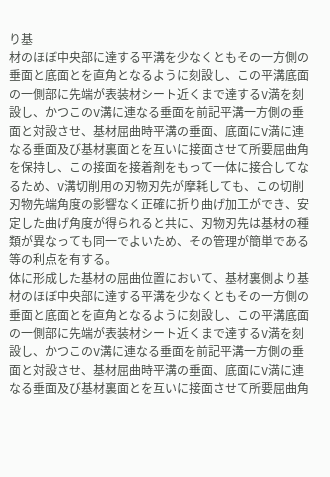り基
材のほぼ中央部に達する平溝を少なくともその一方側の
垂面と底面とを直角となるように刻設し、この平溝底面
の一側部に先端が表装材シート近くまで達するV満を刻
設し、かつこのV溝に連なる垂面を前記平溝一方側の垂
面と対設させ、基材屈曲時平溝の垂面、底面にV満に連
なる垂面及び基材裏面とを互いに接面させて所要屈曲角
を保持し、この接面を接着剤をもって一体に接合してな
るため、V溝切削用の刃物刃先が摩耗しても、この切削
刃物先端角度の影響なく正確に折り曲げ加工ができ、安
定した曲げ角度が得られると共に、刃物刃先は基材の種
類が異なっても同一でよいため、その管理が簡単である
等の利点を有する。
体に形成した基材の屈曲位置において、基材裏側より基
材のほぼ中央部に達する平溝を少なくともその一方側の
垂面と底面とを直角となるように刻設し、この平溝底面
の一側部に先端が表装材シート近くまで達するV満を刻
設し、かつこのV溝に連なる垂面を前記平溝一方側の垂
面と対設させ、基材屈曲時平溝の垂面、底面にV満に連
なる垂面及び基材裏面とを互いに接面させて所要屈曲角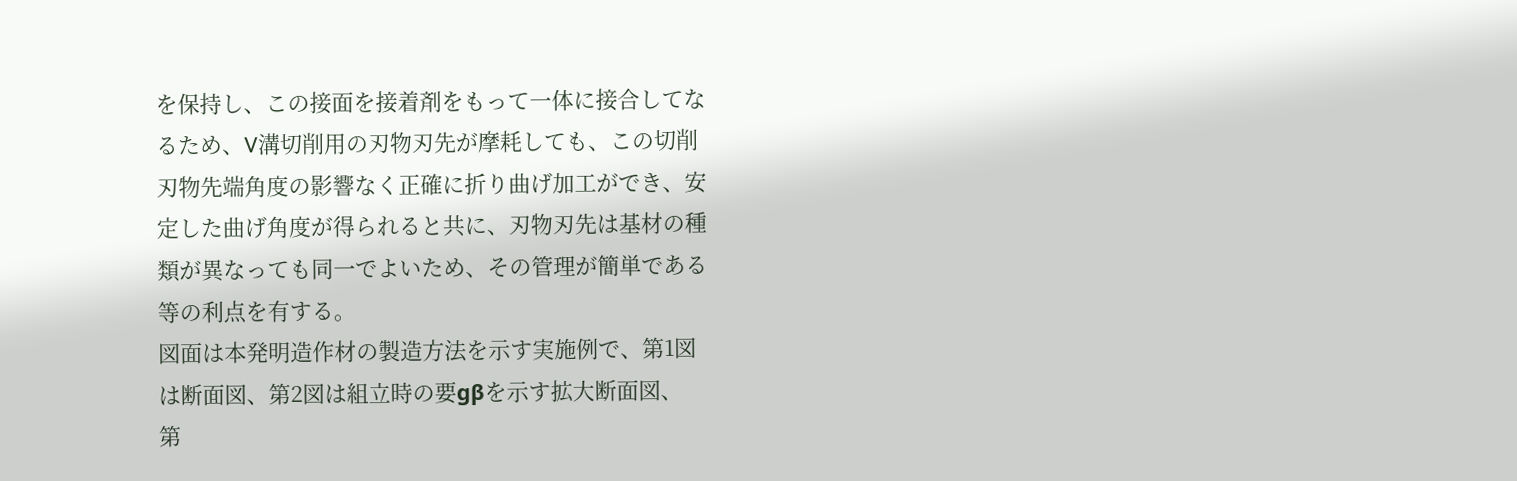を保持し、この接面を接着剤をもって一体に接合してな
るため、V溝切削用の刃物刃先が摩耗しても、この切削
刃物先端角度の影響なく正確に折り曲げ加工ができ、安
定した曲げ角度が得られると共に、刃物刃先は基材の種
類が異なっても同一でよいため、その管理が簡単である
等の利点を有する。
図面は本発明造作材の製造方法を示す実施例で、第1図
は断面図、第2図は組立時の要gβを示す拡大断面図、
第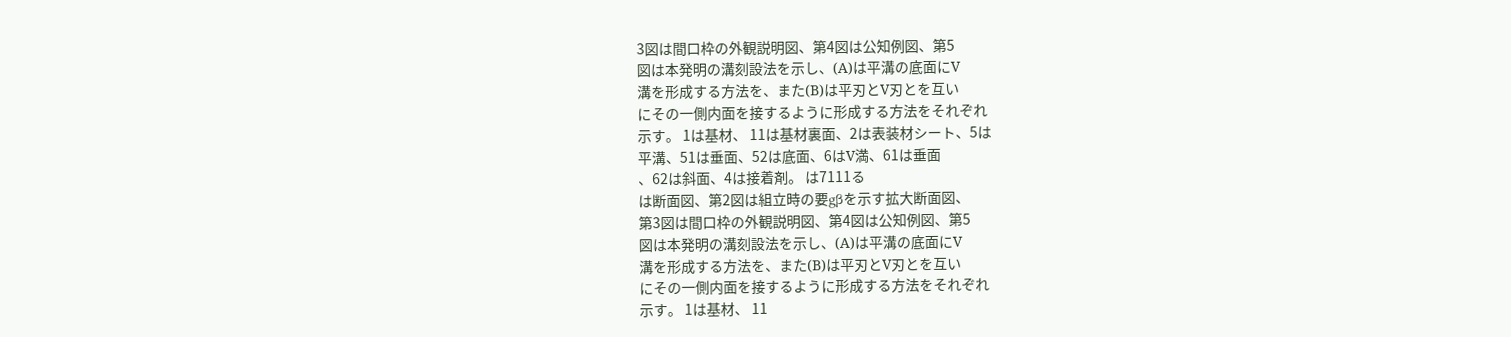3図は間口枠の外観説明図、第4図は公知例図、第5
図は本発明の溝刻設法を示し、(A)は平溝の底面にV
溝を形成する方法を、また(B)は平刃とV刃とを互い
にその一側内面を接するように形成する方法をそれぞれ
示す。 1は基材、 11は基材裏面、2は表装材シート、5は
平溝、51は垂面、52は底面、6はV満、61は垂面
、62は斜面、4は接着剤。 は7111る
は断面図、第2図は組立時の要gβを示す拡大断面図、
第3図は間口枠の外観説明図、第4図は公知例図、第5
図は本発明の溝刻設法を示し、(A)は平溝の底面にV
溝を形成する方法を、また(B)は平刃とV刃とを互い
にその一側内面を接するように形成する方法をそれぞれ
示す。 1は基材、 11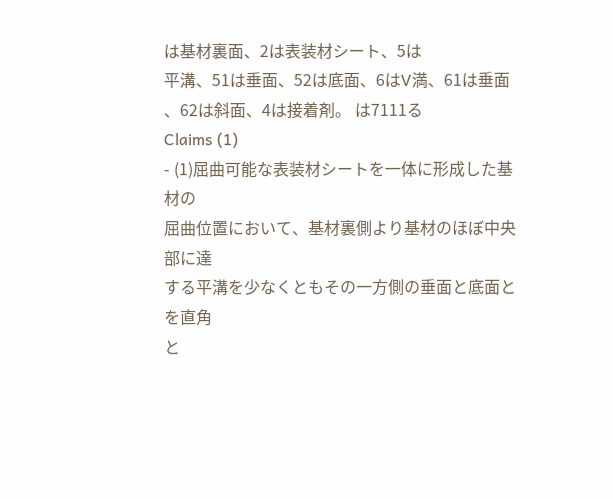は基材裏面、2は表装材シート、5は
平溝、51は垂面、52は底面、6はV満、61は垂面
、62は斜面、4は接着剤。 は7111る
Claims (1)
- (1)屈曲可能な表装材シートを一体に形成した基材の
屈曲位置において、基材裏側より基材のほぼ中央部に達
する平溝を少なくともその一方側の垂面と底面とを直角
と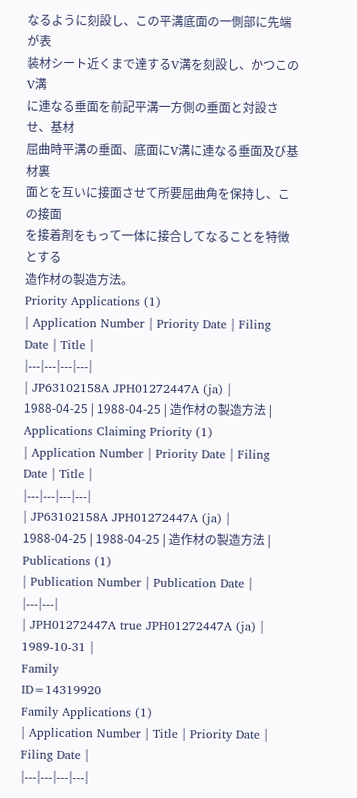なるように刻設し、この平溝底面の一側部に先端が表
装材シート近くまで達するV溝を刻設し、かつこのV溝
に連なる垂面を前記平溝一方側の垂面と対設させ、基材
屈曲時平溝の垂面、底面にV溝に連なる垂面及び基材裏
面とを互いに接面させて所要屈曲角を保持し、この接面
を接着剤をもって一体に接合してなることを特徴とする
造作材の製造方法。
Priority Applications (1)
| Application Number | Priority Date | Filing Date | Title |
|---|---|---|---|
| JP63102158A JPH01272447A (ja) | 1988-04-25 | 1988-04-25 | 造作材の製造方法 |
Applications Claiming Priority (1)
| Application Number | Priority Date | Filing Date | Title |
|---|---|---|---|
| JP63102158A JPH01272447A (ja) | 1988-04-25 | 1988-04-25 | 造作材の製造方法 |
Publications (1)
| Publication Number | Publication Date |
|---|---|
| JPH01272447A true JPH01272447A (ja) | 1989-10-31 |
Family
ID=14319920
Family Applications (1)
| Application Number | Title | Priority Date | Filing Date |
|---|---|---|---|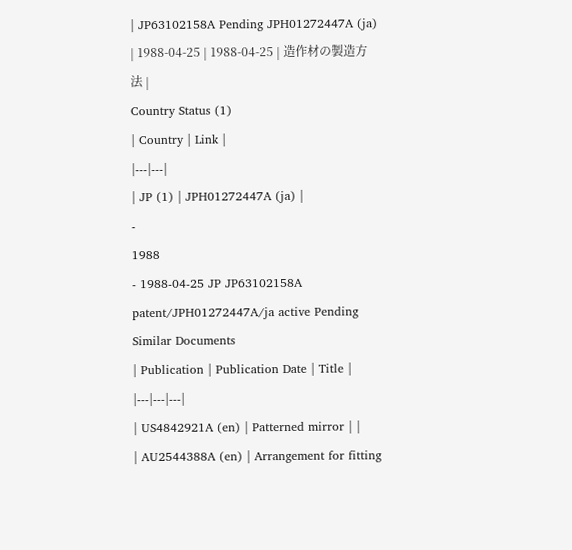| JP63102158A Pending JPH01272447A (ja) | 1988-04-25 | 1988-04-25 | 造作材の製造方法 |
Country Status (1)
| Country | Link |
|---|---|
| JP (1) | JPH01272447A (ja) |
-
1988
- 1988-04-25 JP JP63102158A patent/JPH01272447A/ja active Pending
Similar Documents
| Publication | Publication Date | Title |
|---|---|---|
| US4842921A (en) | Patterned mirror | |
| AU2544388A (en) | Arrangement for fitting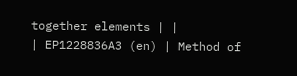together elements | |
| EP1228836A3 (en) | Method of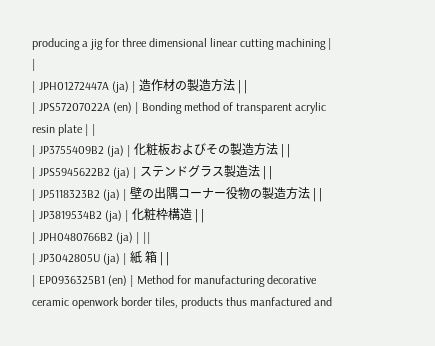producing a jig for three dimensional linear cutting machining | |
| JPH01272447A (ja) | 造作材の製造方法 | |
| JPS57207022A (en) | Bonding method of transparent acrylic resin plate | |
| JP3755409B2 (ja) | 化粧板およびその製造方法 | |
| JPS5945622B2 (ja) | ステンドグラス製造法 | |
| JP5118323B2 (ja) | 壁の出隅コーナー役物の製造方法 | |
| JP3819534B2 (ja) | 化粧枠構造 | |
| JPH0480766B2 (ja) | ||
| JP3042805U (ja) | 紙 箱 | |
| EP0936325B1 (en) | Method for manufacturing decorative ceramic openwork border tiles, products thus manfactured and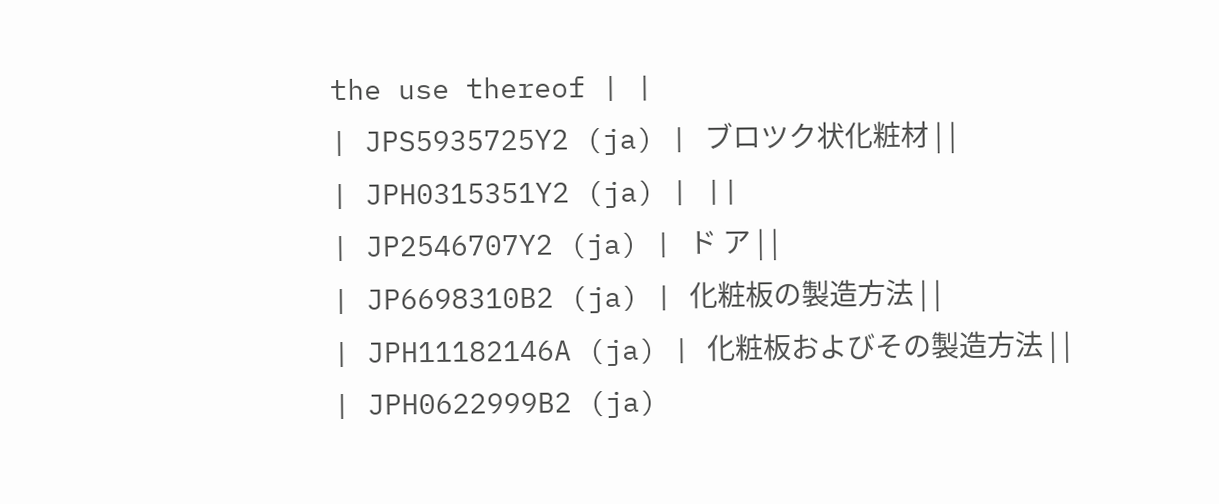the use thereof | |
| JPS5935725Y2 (ja) | ブロツク状化粧材 | |
| JPH0315351Y2 (ja) | ||
| JP2546707Y2 (ja) | ド ア | |
| JP6698310B2 (ja) | 化粧板の製造方法 | |
| JPH11182146A (ja) | 化粧板およびその製造方法 | |
| JPH0622999B2 (ja)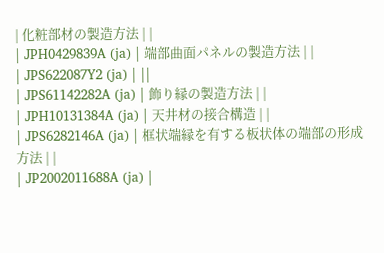| 化粧部材の製造方法 | |
| JPH0429839A (ja) | 端部曲面パネルの製造方法 | |
| JPS622087Y2 (ja) | ||
| JPS61142282A (ja) | 飾り縁の製造方法 | |
| JPH10131384A (ja) | 天井材の接合構造 | |
| JPS6282146A (ja) | 框状端縁を有する板状体の端部の形成方法 | |
| JP2002011688A (ja) |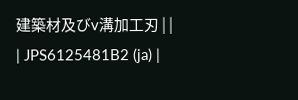建築材及びv溝加工刃 | |
| JPS6125481B2 (ja) |